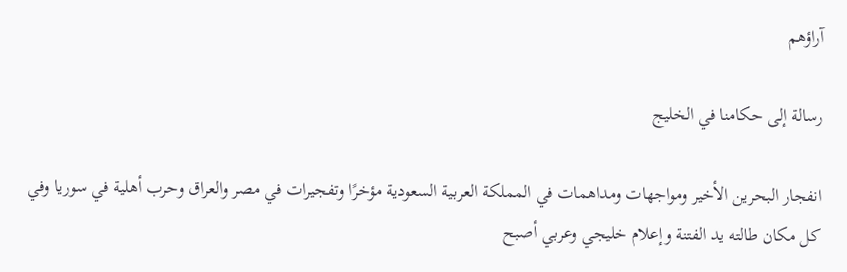آراؤهم

رسالة إلى حكامنا في الخليج

انفجار البحرين الأخير ومواجهات ومداهمات في المملكة العربية السعودية مؤخرًا وتفجيرات في مصر والعراق وحرب أهلية في سوريا وفي كل مكان طالته يد الفتنة وإعلام خليجي وعربي أصبح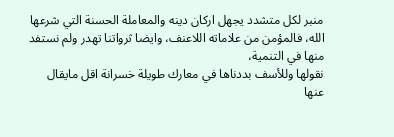منبر لكل متشدد يجهل اركان دينه والمعاملة الحسنة التي شرعها الله، فالمؤمن من علاماته اللاعنف، وايضا ثرواتنا تهدر ولم نستفد منها في التنمية،
نقولها وللأسف بددناها في معارك طويلة خسرانة اقل مايقال عنها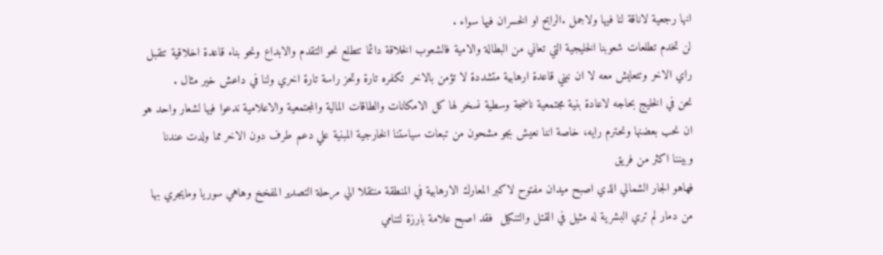انها رجعية لاناقة لنا فيها ولاجمل .الرابح او الخسران فيها سواء .
لن تخدم تطلعات شعوبنا الخليجية التي تعاني من البطالة والامية فالشعوب الخلاقة دائما تتطلع نحو التقدم والابداع ونحو بناء قاعدة اخلاقية تتقبل راي الاخر وتتعايش معه لا ان نبني قاعدة ارهابية متشددة لا تؤمن بالاخر  تكفره تارة وتحز راسة تارة اخري ولنا في داعش خير مثال .
نحن في الخليج بحاجه لاعادة بنية مجتمعية ناضجة وسطية نسخر لها كل الامكانات والطاقات المالية والمجتمعية والاعلامية ندعوا فيها لشعار واحد هو ان نحب بعضنها ونحترم رايه، خاصة اننا نعيش بجو مشحون من تبعات سياستنا الخارجية المبنية علي دعم طرف دون الاخر مما ولدت عندنا وبيننا اكثر من فريق
فهاهو الجار الشمالي الذي اصبح ميدان مفتوح لاكبر المعارك الارهابية في المنطقة منتقلا الي مرحلة التصدير المفخخ وهاهي سوريا ومايجري بها من دمار لم تري البشرية له مثيل في القتل والتنكيل  فقد اصبح علامة بارزة لتنامي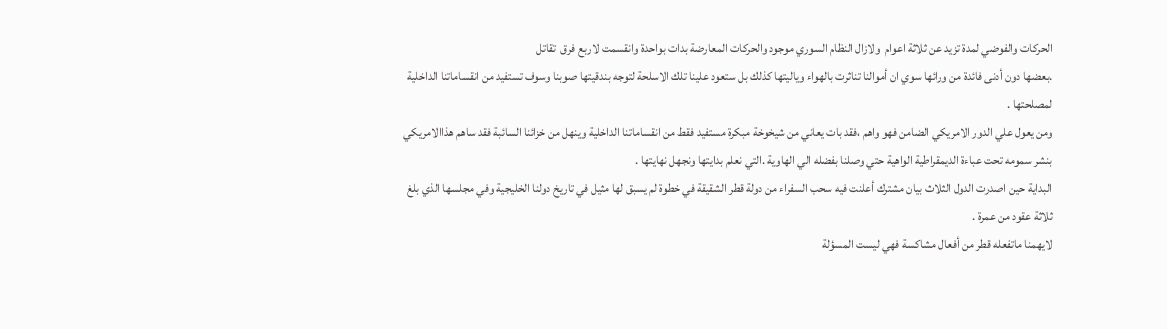الحركات والفوضي لمدة تزيد عن ثلاثة اعوام  ولازال النظام السوري موجود والحركات المعارضة بدات بواحدة وانقسمت لاربع فرق  تقاتل
.بعضها دون أدنى فائدة من ورائها سوي ان أموالنا تناثرت بالهواء وياليتها كذلك بل ستعود علينا تلك الاسلحة لتوجه بندقيتها صوبنا وسوف تستفيد من انقساماتنا الداخلية  لمصلحتها .
ومن يعول علي الدور الامريكي الضامن فهو واهم ،فقد بات يعاني من شيخوخة مبكرة مستفيد فقط من انقساماتنا الداخلية وينهل من خزائنا السائبة فقد ساهم هذاالامريكي بنشر سمومه تحت عباءة الديمقراطية الواهية حتي وصلنا بفضله الي الهاوية .التي نعلم بدايتها ونجهل نهايتها .
البداية حين اصدرت الدول الثلاث بيان مشترك أعلنت فيه سحب السفراء من دولة قطر الشقيقة في خطوة لم يسبق لها مثيل في تاريخ دولنا الخليجية وفي مجلسها الذي بلغ ثلاثة عقود من عمرة .
لايهمنا ماتفعله قطر من أفعال مشاكسة فهي ليست المسؤلة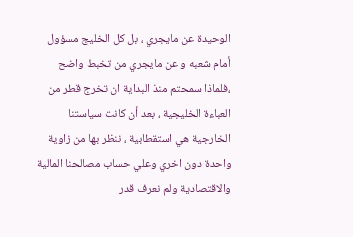الوحيدة عن مايجري ، بل كل الخليج مسؤول أمام شعبه و عن مايجري من تخبط واضح ،فلماذا سمحتم منذ البداية ان تخرج قطر من العباءة الخليجية ، بعد أن كانت سياستنا الخارجية هي استقطابية ، ننظر بها من زاوية واحدة دون اخري وعلي حساب مصالحنا المالية والاقتصادية ولم نعرف قدر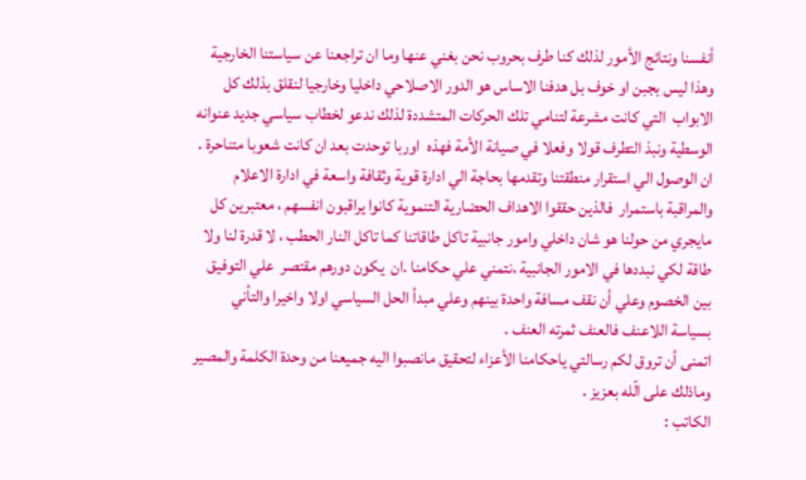أنفسنا ونتائج الأمور لذلك كنا طرف بحروب نحن بغني عنها وما ان تراجعنا عن سياستنا الخارجية وهذا ليس بجبن او خوف بل هدفنا الاساس هو الدور الاصلاحي داخليا وخارجيا لنقلق بذلك كل الابواب  التي كانت مشرعة لتنامي تلك الحركات المتشددة لذلك ندعو لخطاب سياسي جديد عنوانه الوسطية ونبذ التطرف قولا وفعلا في صيانة الأمة فهذه  اوربا توحدت بعد ان كانت شعوبا متناحرة .
ان الوصول الي استقرار منطقتنا وتقدمها بحاجة الي ادارة قوية وثقافة واسعة في ادارة الاعلام والمراقبة باستمرار  فالذين حققوا الاهداف الحضارية التنموية كانوا يراقبون انفسهم ، معتبرين كل مايجري من حولنا هو شان داخلي وامور جانبية تاكل طاقاتنا كما تاكل النار الحطب ، لا قدرة لنا ولا طاقة لكي نبددها في الامور الجانبية ،نتمني علي حكامنا .ان  يكون دورهم مقتصر  علي التوفيق بين الخصوم وعلي أن نقف مسافة واحدة بينهم وعلي مبدأ الحل السياسي اولا واخيرا والتأني بسياسة اللاعنف فالعنف ثمرته العنف .
اتمنى أن تروق لكم رسالتي ياحكامنا الأعزاء لتحقيق مانصبوا اليه جميعنا من وحدة الكلمة والمصير وماذلك على الّله بعزيز .
الكاتب :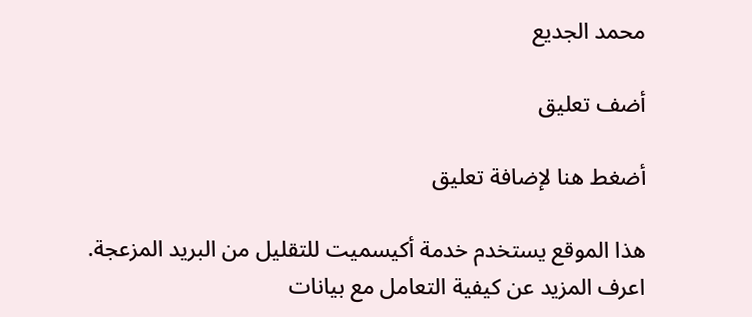محمد الجديع

أضف تعليق

أضغط هنا لإضافة تعليق

هذا الموقع يستخدم خدمة أكيسميت للتقليل من البريد المزعجة. اعرف المزيد عن كيفية التعامل مع بيانات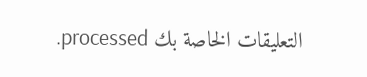التعليقات الخاصة بك processed.